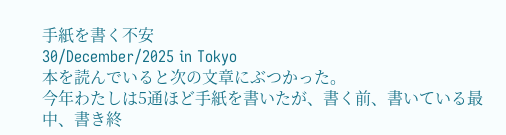手紙を書く不安
30/December/2025 in Tokyo
本を読んでいると次の文章にぶつかった。
今年わたしは5通ほど手紙を書いたが、書く前、書いている最中、書き終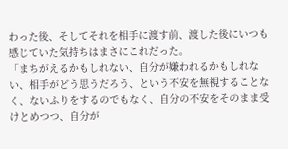わった後、そしてそれを相手に渡す前、渡した後にいつも感じていた気持ちはまさにこれだった。
「まちがえるかもしれない、自分が嫌われるかもしれない、相手がどう思うだろう、という不安を無視することなく、ないふりをするのでもなく、自分の不安をそのまま受けとめつつ、自分が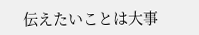伝えたいことは大事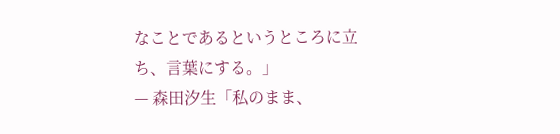なことであるというところに立ち、言葉にする。」
— 森田汐生「私のまま、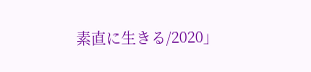素直に生きる/2020」